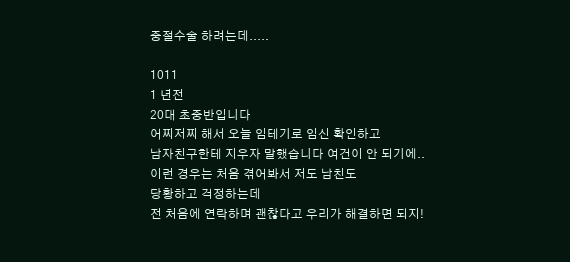중절수술 하려는데.....

1011
1 년전
20대 초중반입니다
어찌저찌 해서 오늘 임테기로 임신 확인하고
남자친구한테 지우자 말했습니다 여건이 안 되기에..
이런 경우는 처음 겪어봐서 저도 남친도
당황하고 걱정하는데
전 처음에 연락하며 괜찮다고 우리가 해결하면 되지!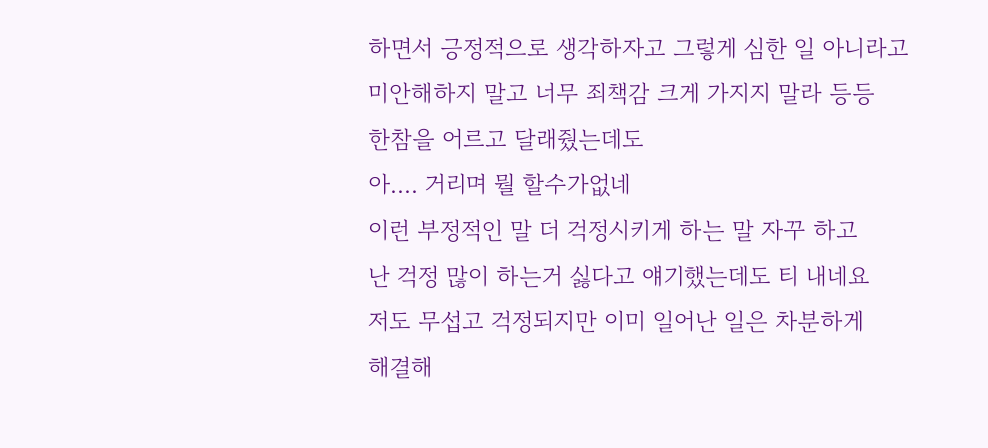하면서 긍정적으로 생각하자고 그렇게 심한 일 아니라고
미안해하지 말고 너무 죄책감 크게 가지지 말라 등등
한참을 어르고 달래줬는데도
아.... 거리며 뭘 할수가없네
이런 부정적인 말 더 걱정시키게 하는 말 자꾸 하고
난 걱정 많이 하는거 싫다고 얘기했는데도 티 내네요
저도 무섭고 걱정되지만 이미 일어난 일은 차분하게
해결해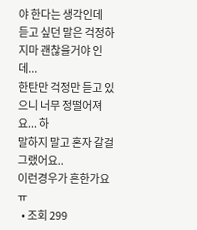야 한다는 생각인데
듣고 싶던 말은 걱정하지마 괜찮을거야 인데...
한탄만 걱정만 듣고 있으니 너무 정떨어져요... 하
말하지 말고 혼자 갈걸 그랬어요..
이런경우가 흔한가요 ㅠ
  • 조회 299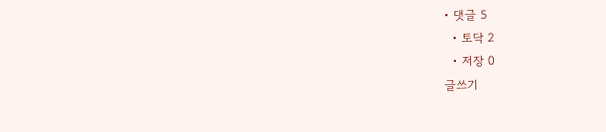• 댓글 5
  • 토닥 2
  • 저장 0
글쓰기